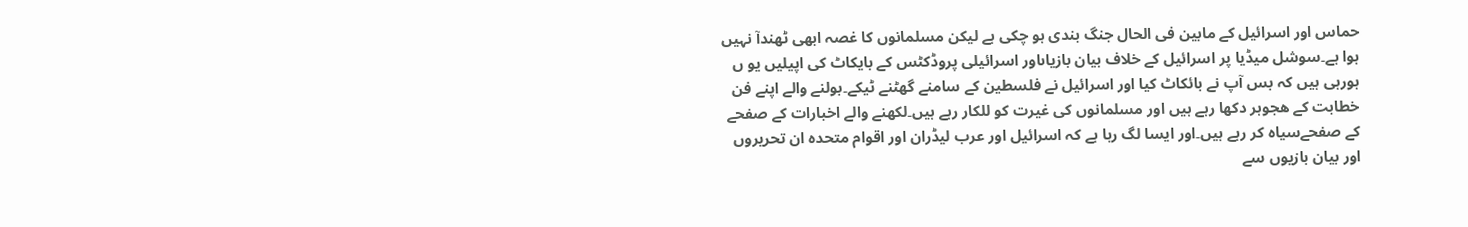حماس اور اسرائیل کے مابین فی الحال جنگ بندی ہو چکی ہے لیکن مسلمانوں کا غصہ ابھی ٹھندآ نہیں ہوا ہے۔سوشل میڈیا پر اسرائیل کے خلاف بیان بازیاںاور اسرائیلی پروڈکٹس کے بایکاٹ کی اپیلیں یو ں ہورہی ہیں کہ بس آپ نے بائکاٹ کیا اور اسرائیل نے فلسطین کے سامنے گھٹنے ٹیکے۔بولنے والے اپنے فن خطابت کے ھجوہر دکھا رہے ہیں اور مسلمانوں کی غیرت کو للکار رہے ہیں۔لکھنے والے اخبارات کے صفحے کے صفحےسیاہ کر رہے ہیں۔اور ایسا لگ رہا ہے کہ اسرائیل اور عرب لیڈران اور اقوام متحدہ ان تحریروں اور بیان بازیوں سے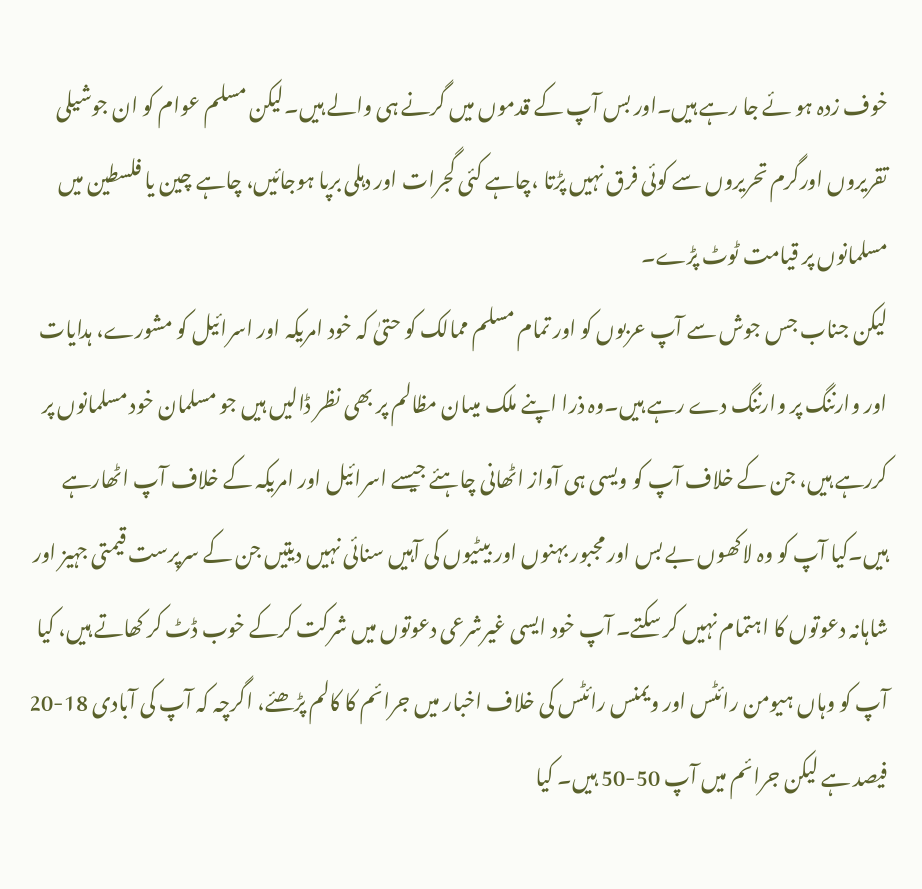خوف زدہ ہو ئے جا رہے ہیں۔اور بس آپ کے قدموں میں گرنے ہی والے ہیں۔لیکن مسلم عوام کو ان جوشیلی تقریروں اورگرم تحریروں سے کوئی فرق نہیں پڑتا ،چاہے کئی گجرات اور دہلی برپا ہوجائیں، چاہے چین یا فلسطین میں مسلمانوں پر قیامت ٹوٹ پڑے۔
لیکن جناب جس جوش سے آپ عربوں کو اور تمام مسلم ممالک کو حتیٰ کہ خود امریکہ اور اسرائیل کو مشورے، ہدایات اور وارننگ پر وارننگ دے رہے ہیں۔وہ ذرا اپنے ملک میںان مظالم پر بھی نظر ڈالیں ہیں جو مسلمان خود مسلمانوں پر کررہے ہیں، جن کے خلاف آپ کو ویسی ہی آواز اٹھانی چاہئے جیسے اسرائیل اور امریکہ کے خلاف آپ اٹھارہے ہیں۔کیا آپ کو وہ لاکھوں بے بس اور مجبور بہنوں اور بیٹیوں کی آہیں سنائی نہیں دیتیں جن کے سرپرست قیمتی جہیز اور شاہانہ دعوتوں کا اہتمام نہیں کر سکتے۔ آپ خود ایسی غیرشرعی دعوتوں میں شرکت کرکے خوب ڈٹ کر کھاتے ہیں، کیا آپ کو وہاں ہیومن رائٹس اور ویمنس رائٹس کی خلاف اخبار میں جرائم کا کالم پڑھئے، اگرچہ کہ آپ کی آبادی 18-20 فیصد ہے لیکن جرائم میں آپ 50-50 ہیں۔ کیا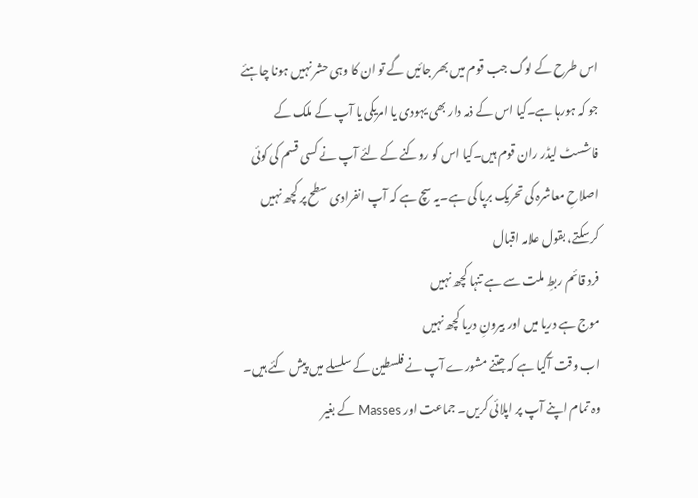اس طرح کے لوگ جب قوم میں بھر جائیں گے تو ان کا وہی حشر نہیں ہونا چاہئے جو کہ ہورہا ہے۔کیا اس کے ذمہ دار بھی یہودی یا امریکی یا آپ کے ملک کے فاشسٹ لیڈر ران قوم ہیں۔کیا اس کو روکنے کے لئے آپ نے کسی قسم کی کوئی اصلاحِ معاشرہ کی تحریک برپا کی ہے۔یہ سچ ہے کہ آپ انفرادی سطح پر کچھ نہیں کرسکتے، بقول علامہ اقبال
فرد قائم ربطِ ملت سے ہے تنہا کچھ نہیں
موج ہے دریا میں اور بیرونِ دریا کچھ نہیں
اب وقت آگیا ہے کہ جتنے مشورے آپ نے فلسطین کے سلسلے میں پیش کئے ہیں۔ وہ تمام اپنے آپ پر اپلائی کریں۔ جماعت اور Masses کے بغیر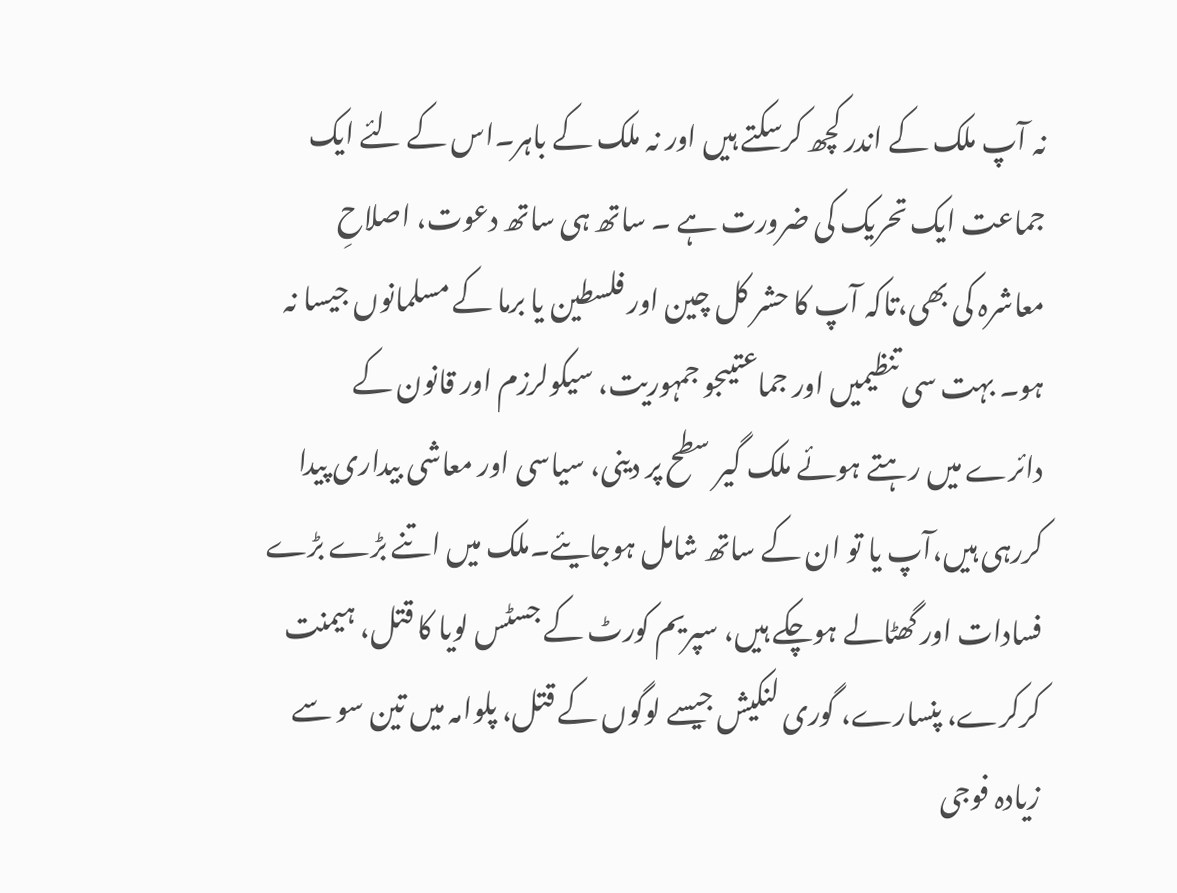نہ آپ ملک کے اندر کچھ کرسکتے ہیں اور نہ ملک کے باہر۔اس کے لئے ایک جماعت ایک تحریک کی ضرورت ہے ۔ ساتھ ہی ساتھ دعوت، اصلاحِ معاشرہ کی بھی،تاکہ آپ کا حشر کل چین اور فلسطین یا برما کے مسلمانوں جیسا نہ ہو۔ بہت سی تنظیمیں اور جماعتیںجو جمہوریت، سیکولرزم اور قانون کے دائرے میں رہتے ہوئے ملک گیر سطح پر دینی، سیاسی اور معاشی بیداری پیدا کررہی ہیں،آپ یا تو ان کے ساتھ شامل ہوجایئے۔ملک میں اتنے بڑے بڑے فسادات اور گھٹالے ہوچکے ہیں، سپریم کورٹ کے جسٹس لویا کا قتل، ہیمنت کرکرے، پنسارے، گوری لنکیش جیسے لوگوں کے قتل، پلوامہ میں تین سو سے زیادہ فوجی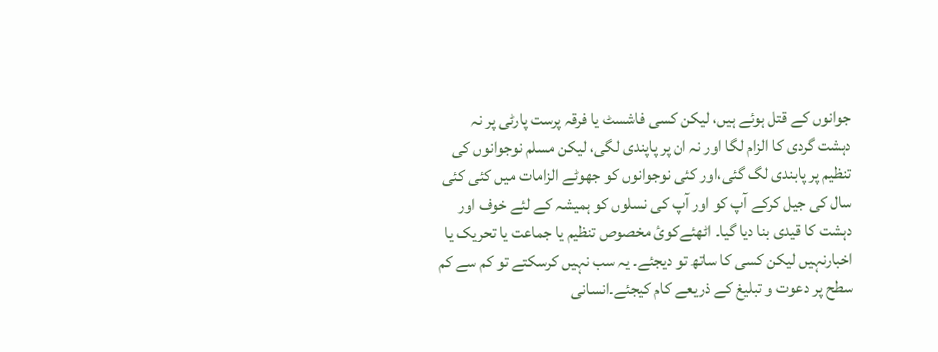جوانوں کے قتل ہوئے ہیں، لیکن کسی فاشسٹ یا فرقہ پرست پارٹی پر نہ دہشت گردی کا الزام لگا اور نہ ان پر پاپندی لگی، لیکن مسلم نوجوانوں کی تنظیم پر پابندی لگ گئی،اور کئی نوجوانوں کو جھوٹے الزامات میں کئی کئی سال کی جیل کرکے آپ کو اور آپ کی نسلوں کو ہمیشہ کے لئے خوف اور دہشت کا قیدی بنا دیا گیا۔ اٹھئےکوئ مخصوص تنظیم یا جماعت یا تحریک یا اخبارنہیں لیکن کسی کا ساتھ تو دیجئے۔ یہ سب نہیں کرسکتے تو کم سے کم سطح پر دعوت و تبلیغ کے ذریعے کام کیجئے۔انسانی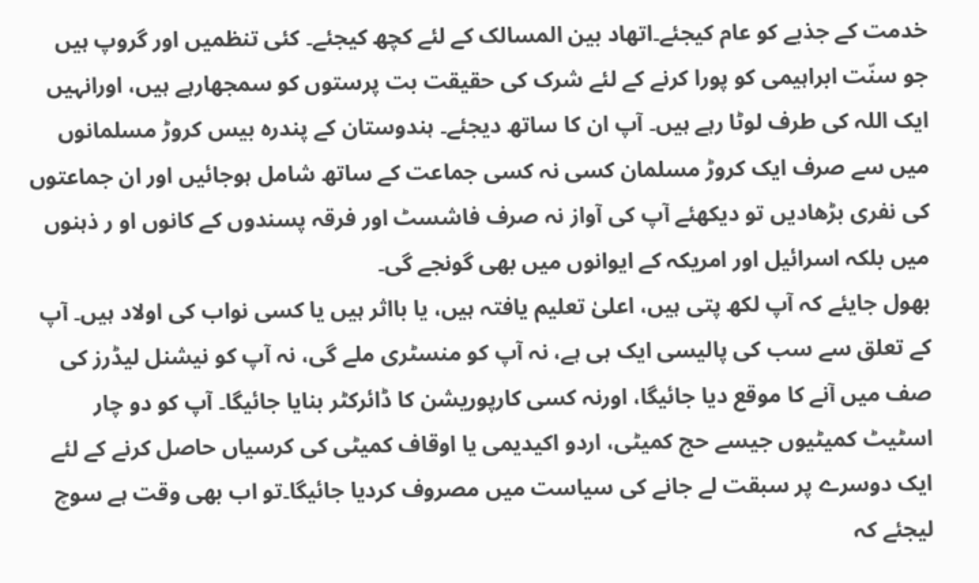خدمت کے جذبے کو عام کیجئے۔اتھاد بین المسالک کے لئے کچھ کیجئے۔ کئی تنظمیں اور گروپ ہیں جو سنّت ابراہیمی کو پورا کرنے کے لئے شرک کی حقیقت بت پرستوں کو سمجھارہے ہیں، اورانہیں ایک اللہ کی طرف لوٹا رہے ہیں۔ آپ ان کا ساتھ دیجئے۔ ہندوستان کے پندرہ بیس کروڑ مسلمانوں میں سے صرف ایک کروڑ مسلمان کسی نہ کسی جماعت کے ساتھ شامل ہوجائیں اور ان جماعتوں کی نفری بڑھادیں تو دیکھئے آپ کی آواز نہ صرف فاشسٹ اور فرقہ پسندوں کے کانوں او ر ذہنوں میں بلکہ اسرائیل اور امریکہ کے ایوانوں میں بھی گونجے گی۔
بھول جایئے کہ آپ لکھ پتی ہیں، اعلیٰ تعلیم یافتہ ہیں، یا بااثر ہیں یا کسی نواب کی اولاد ہیں۔ آپ کے تعلق سے سب کی پالیسی ایک ہی ہے، نہ آپ کو منسٹری ملے گی، نہ آپ کو نیشنل لیڈرز کی صف میں آنے کا موقع دیا جائیگا، اورنہ کسی کارپوریشن کا ڈائرکٹر بنایا جائیگا۔ آپ کو دو چار اسٹیٹ کمیٹیوں جیسے حج کمیٹی، اردو اکیدیمی یا اوقاف کمیٹی کی کرسیاں حاصل کرنے کے لئے ایک دوسرے پر سبقت لے جانے کی سیاست میں مصروف کردیا جائیگا۔تو اب بھی وقت ہے سوچ لیجئے کہ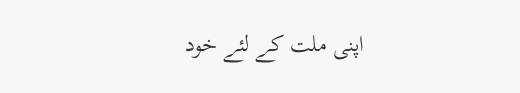اپنی ملت کے لئے خود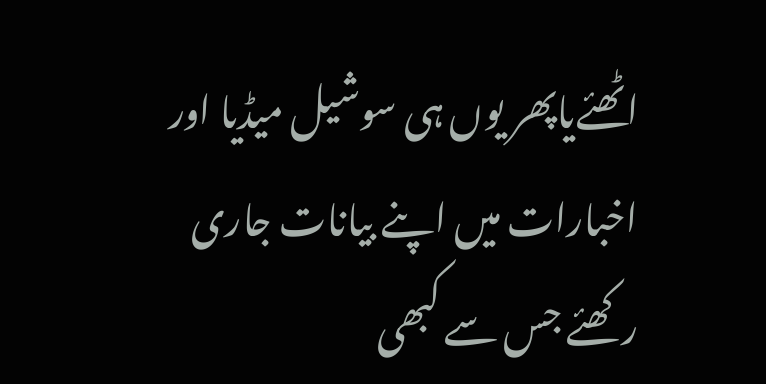اٹھئےیاپھر یوں ہی سوشیل میڈیا اور اخبارات میں اپنے بیانات جاری رکھئے جس سے کبھی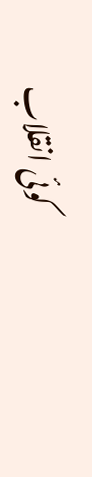کوئی انقلاب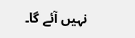نہیں آئے گا۔